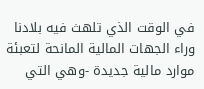في الوقت الذي تلهث فيه بلادنا وراء الجهات المالية المانحة لتعبئة موارد مالية جديدة -وهي التي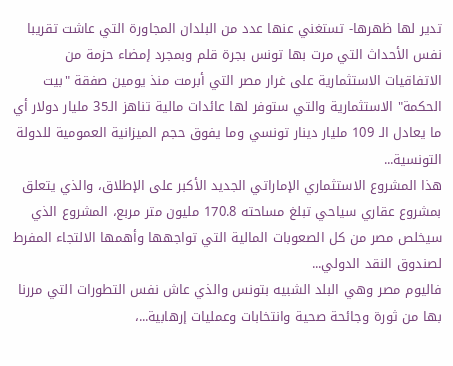تدير لها ظهرها- تستغني عنها عدد من البلدان المجاورة التي عاشت تقريبا نفس الأحداث التي مرت بها تونس بجرة قلم وبمجرد إمضاء حزمة من الاتفاقيات الاستثمارية على غرار مصر التي أبرمت منذ يومين صفقة "بيت الحكمة" الاستثمارية والتي ستوفر لها عائدات مالية تناهز الـ35 مليار دولار أي ما يعادل الـ 109 مليار دينار تونسي وما يفوق حجم الميزانية العمومية للدولة التونسية...
هذا المشروع الاستثماري الإماراتي الجديد الأكبر على الإطلاق، والذي يتعلق بمشروع عقاري سياحي تبلغ مساحته 170.8 مليون متر مربع، المشروع الذي سيخلص مصر من كل الصعوبات المالية التي تواجهها وأهمها الالتجاء المفرط لصندوق النقد الدولي...
فاليوم مصر وهي البلد الشبيه بتونس والذي عاش نفس التطورات التي مررنا بها من ثورة وجائحة صحية وانتخابات وعمليات إرهابية...،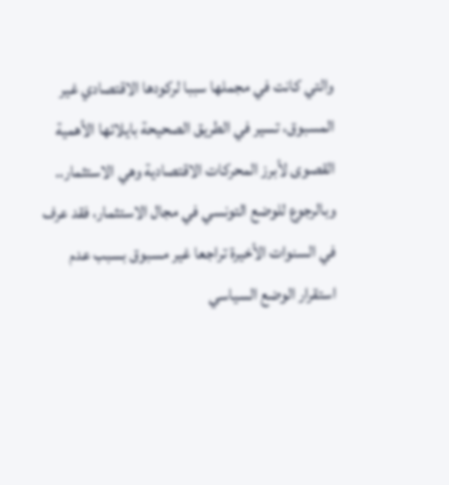والتي كانت في مجملها سببا لركودها الاقتصادي غير المسبوق، تسير في الطريق الصحيحة بايلائها الأهمية القصوى لأبرز المحركات الاقتصادية وهي الاستثمار..
وبالرجوع للوضع التونسي في مجال الاستثمار، فقد عرف في السنوات الأخيرة تراجعا غير مسبوق بسبب عدم استقرار الوضع السياسي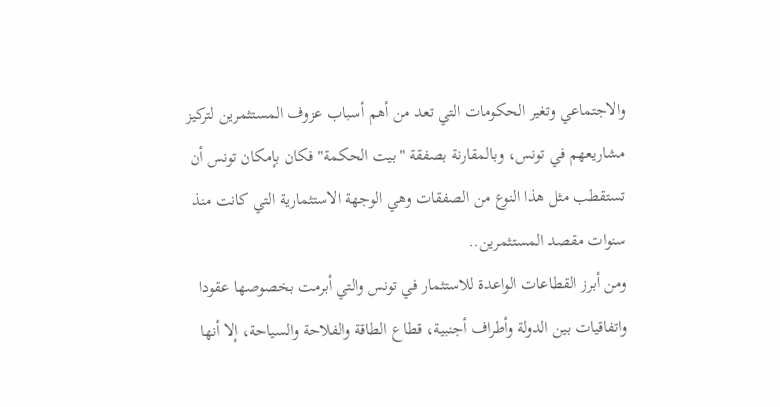والاجتماعي وتغير الحكومات التي تعد من أهم أسباب عزوف المستثمرين لتركيز مشاريعهم في تونس، وبالمقارنة بصفقة "بيت الحكمة" فكان بإمكان تونس أن تستقطب مثل هذا النوع من الصفقات وهي الوجهة الاستثمارية التي كانت منذ سنوات مقصد المستثمرين..
ومن أبرز القطاعات الواعدة للاستثمار في تونس والتي أبرمت بخصوصها عقودا واتفاقيات بين الدولة وأطراف أجنبية، قطاع الطاقة والفلاحة والسياحة، إلا أنها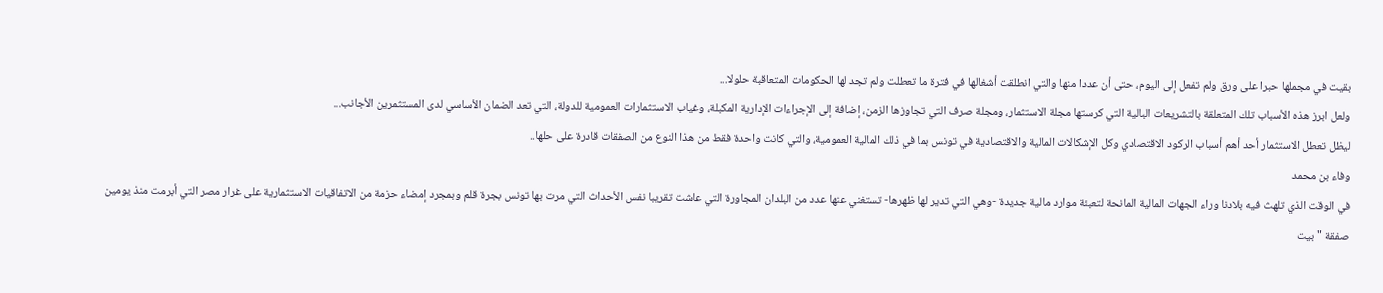بقيت في مجملها حبرا على ورق ولم تفعل إلى اليوم، حتى أن عددا منها والتي انطلقت أشغالها في فترة ما تعطلت ولم تجد لها الحكومات المتعاقبة حلولا...
ولعل ابرز هذه الأسباب تلك المتعلقة بالتشريعات البالية التي كرستها مجلة الاستثمار، ومجلة صرف التي تجاوزها الزمن، إضافة إلى الإجراءات الإدارية المكبلة، وغياب الاستثمارات العمومية للدولة، التي تعد الضمان الأساسي لدى المستثمرين الأجانب...
ليظل تعطل الاستثمار أحد أهم أسباب الركود الاقتصادي وكل الإشكالات المالية والاقتصادية في تونس بما في ذلك المالية العمومية، والتي كانت واحدة فقط من هذا النوع من الصفقات قادرة على حلها..
وفاء بن محمد
في الوقت الذي تلهث فيه بلادنا وراء الجهات المالية المانحة لتعبئة موارد مالية جديدة -وهي التي تدير لها ظهرها- تستغني عنها عدد من البلدان المجاورة التي عاشت تقريبا نفس الأحداث التي مرت بها تونس بجرة قلم وبمجرد إمضاء حزمة من الاتفاقيات الاستثمارية على غرار مصر التي أبرمت منذ يومين صفقة "بيت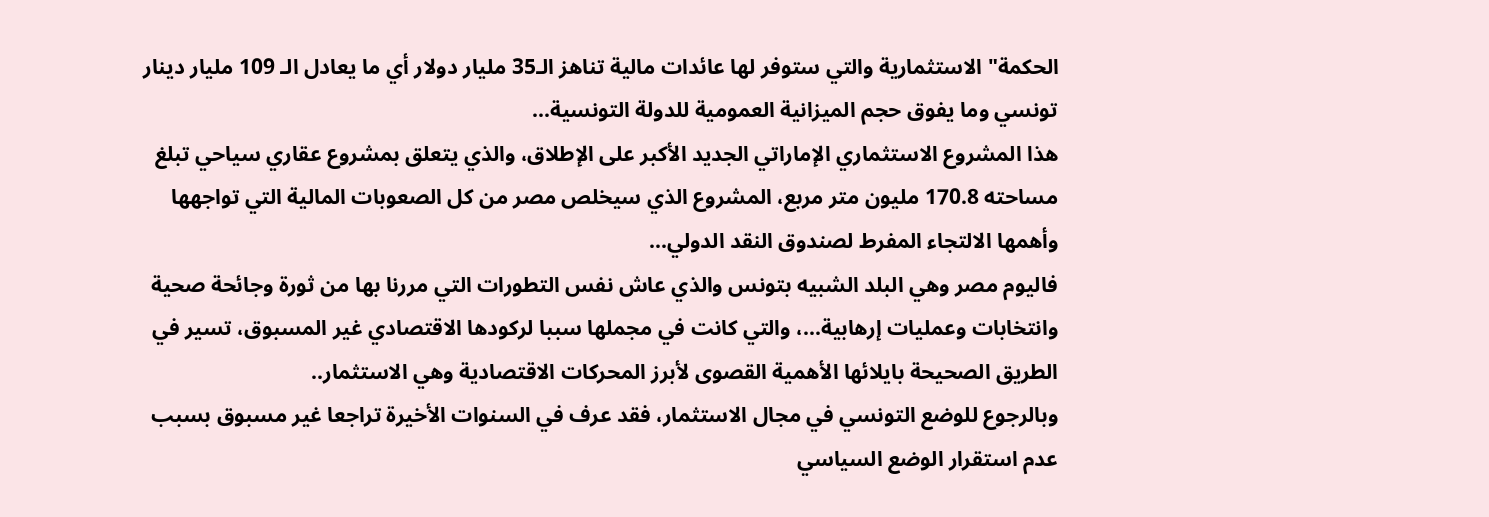الحكمة" الاستثمارية والتي ستوفر لها عائدات مالية تناهز الـ35 مليار دولار أي ما يعادل الـ 109 مليار دينار تونسي وما يفوق حجم الميزانية العمومية للدولة التونسية...
هذا المشروع الاستثماري الإماراتي الجديد الأكبر على الإطلاق، والذي يتعلق بمشروع عقاري سياحي تبلغ مساحته 170.8 مليون متر مربع، المشروع الذي سيخلص مصر من كل الصعوبات المالية التي تواجهها وأهمها الالتجاء المفرط لصندوق النقد الدولي...
فاليوم مصر وهي البلد الشبيه بتونس والذي عاش نفس التطورات التي مررنا بها من ثورة وجائحة صحية وانتخابات وعمليات إرهابية...، والتي كانت في مجملها سببا لركودها الاقتصادي غير المسبوق، تسير في الطريق الصحيحة بايلائها الأهمية القصوى لأبرز المحركات الاقتصادية وهي الاستثمار..
وبالرجوع للوضع التونسي في مجال الاستثمار، فقد عرف في السنوات الأخيرة تراجعا غير مسبوق بسبب عدم استقرار الوضع السياسي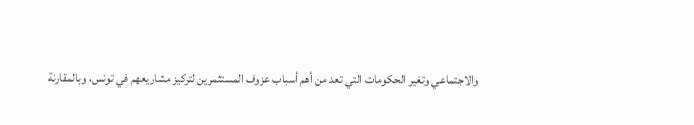والاجتماعي وتغير الحكومات التي تعد من أهم أسباب عزوف المستثمرين لتركيز مشاريعهم في تونس، وبالمقارنة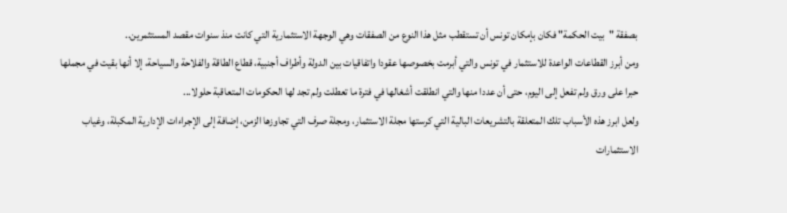بصفقة "بيت الحكمة" فكان بإمكان تونس أن تستقطب مثل هذا النوع من الصفقات وهي الوجهة الاستثمارية التي كانت منذ سنوات مقصد المستثمرين..
ومن أبرز القطاعات الواعدة للاستثمار في تونس والتي أبرمت بخصوصها عقودا واتفاقيات بين الدولة وأطراف أجنبية، قطاع الطاقة والفلاحة والسياحة، إلا أنها بقيت في مجملها حبرا على ورق ولم تفعل إلى اليوم، حتى أن عددا منها والتي انطلقت أشغالها في فترة ما تعطلت ولم تجد لها الحكومات المتعاقبة حلولا...
ولعل ابرز هذه الأسباب تلك المتعلقة بالتشريعات البالية التي كرستها مجلة الاستثمار، ومجلة صرف التي تجاوزها الزمن، إضافة إلى الإجراءات الإدارية المكبلة، وغياب الاستثمارات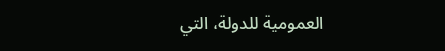العمومية للدولة، التي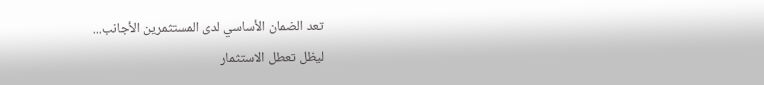تعد الضمان الأساسي لدى المستثمرين الأجانب...
ليظل تعطل الاستثمار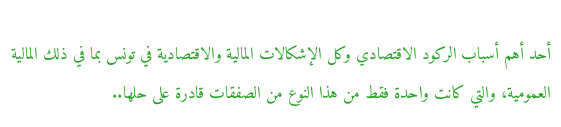أحد أهم أسباب الركود الاقتصادي وكل الإشكالات المالية والاقتصادية في تونس بما في ذلك المالية العمومية، والتي كانت واحدة فقط من هذا النوع من الصفقات قادرة على حلها..